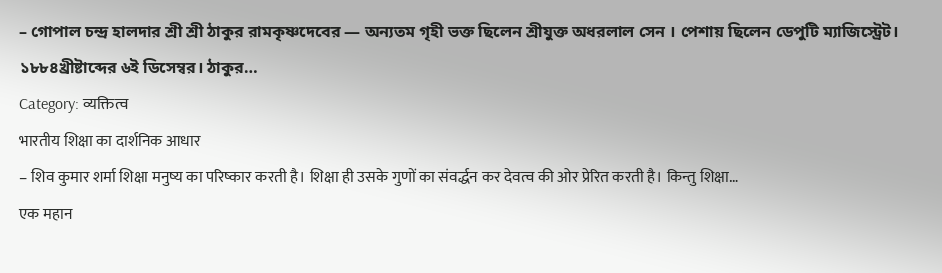– গোপাল চন্দ্র হালদার শ্রী শ্রী ঠাকুর রামকৃষ্ণদেবের — অন্যতম গৃহী ভক্ত ছিলেন শ্রীযুক্ত অধরলাল সেন । পেশায় ছিলেন ডেপুটি ম্যাজিস্ট্রেট। ১৮৮৪খ্রীষ্টাব্দের ৬ই ডিসেম্বর। ঠাকুর…
Category: व्यक्तित्व
भारतीय शिक्षा का दार्शनिक आधार
– शिव कुमार शर्मा शिक्षा मनुष्य का परिष्कार करती है। शिक्षा ही उसके गुणों का संवर्द्धन कर देवत्व की ओर प्रेरित करती है। किन्तु शिक्षा…
एक महान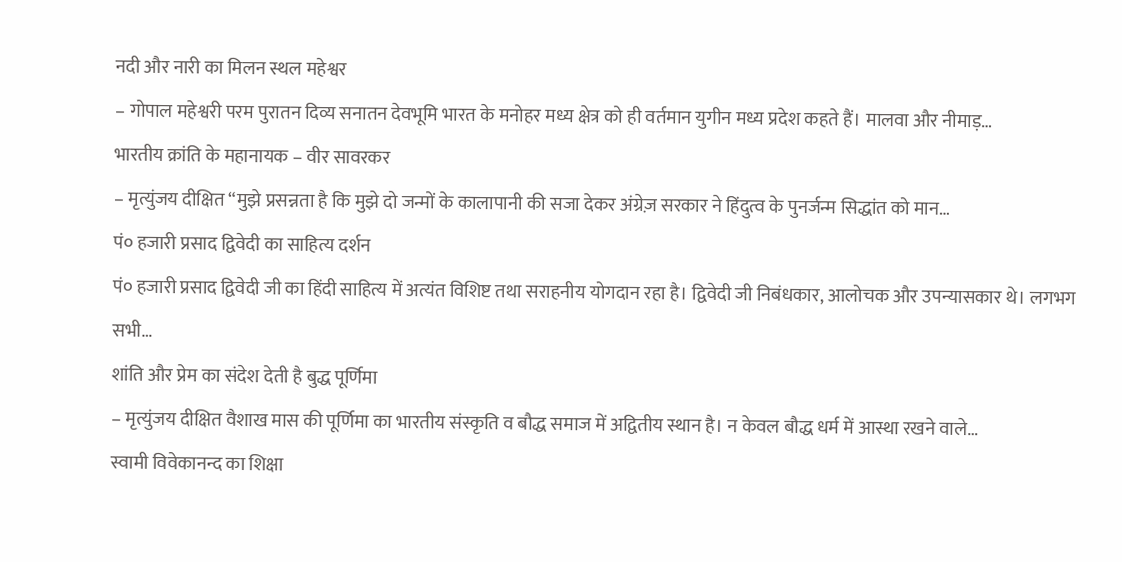नदी और नारी का मिलन स्थल महेश्वर
– गोपाल महेश्वरी परम पुरातन दिव्य सनातन देवभूमि भारत के मनोहर मध्य क्षेत्र को ही वर्तमान युगीन मध्य प्रदेश कहते हैं। मालवा और नीमाड़…
भारतीय क्रांति के महानायक – वीर सावरकर
– मृत्युंजय दीक्षित “मुझे प्रसन्नता है कि मुझे दो जन्मों के कालापानी की सजा देकर अंग्रेज़ सरकार ने हिंदुत्व के पुनर्जन्म सिद्धांत को मान…
पं० हजारी प्रसाद द्विवेदी का साहित्य दर्शन
पं० हजारी प्रसाद द्विवेदी जी का हिंदी साहित्य में अत्यंत विशिष्ट तथा सराहनीय योगदान रहा है। द्विवेदी जी निबंधकार, आलोचक और उपन्यासकार थे। लगभग सभी…
शांति और प्रेम का संदेश देती है बुद्ध पूर्णिमा
– मृत्युंजय दीक्षित वैशाख मास की पूर्णिमा का भारतीय संस्कृति व बौद्ध समाज में अद्वितीय स्थान है। न केवल बौद्ध धर्म में आस्था रखने वाले…
स्वामी विवेकानन्द का शिक्षा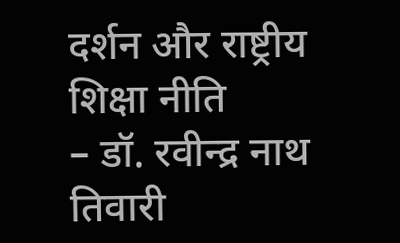दर्शन और राष्ट्रीय शिक्षा नीति
– डॉ. रवीन्द्र नाथ तिवारी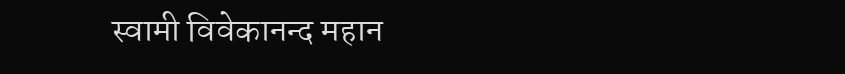स्वामी विवेकानन्द महान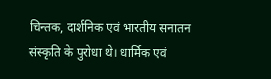चिन्तक, दार्शनिक एवं भारतीय सनातन संस्कृति के पुरोधा थे। धार्मिक एवं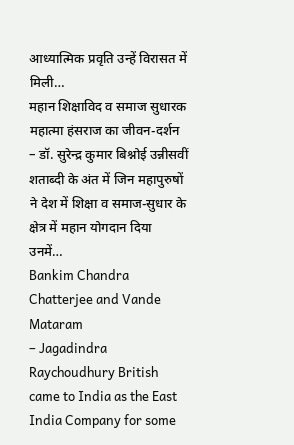आध्यात्मिक प्रवृति उन्हें विरासत में मिली…
महान शिक्षाविद व समाज सुधारक महात्मा हंसराज का जीवन-दर्शन
– डॉ. सुरेन्द्र कुमार बिश्नोई उन्नीसवीं शताब्दी के अंत में जिन महापुरुषों ने देश में शिक्षा व समाज-सुधार के क्षेत्र में महान योगदान दिया उनमें…
Bankim Chandra Chatterjee and Vande Mataram
– Jagadindra Raychoudhury British came to India as the East India Company for some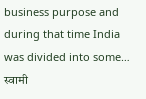business purpose and during that time India was divided into some…
स्वामी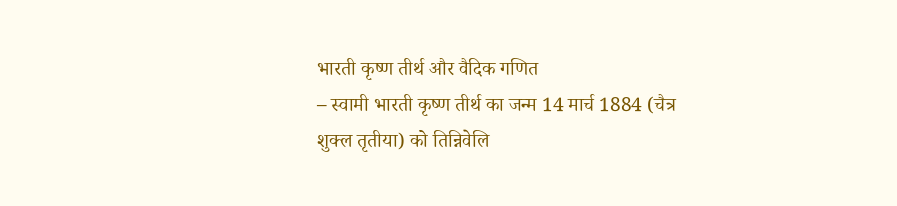भारती कृष्ण तीर्थ और वैदिक गणित
– स्वामी भारती कृष्ण तीर्थ का जन्म 14 मार्च 1884 (चैत्र शुक्ल तृतीया) को तिन्निवेलि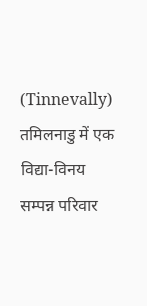(Tinnevally) तमिलनाडु में एक विद्या-विनय सम्पन्न परिवार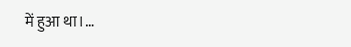में हुआ था।…